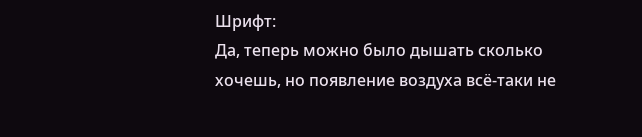Шрифт:
Да, теперь можно было дышать сколько хочешь, но появление воздуха всё-таки не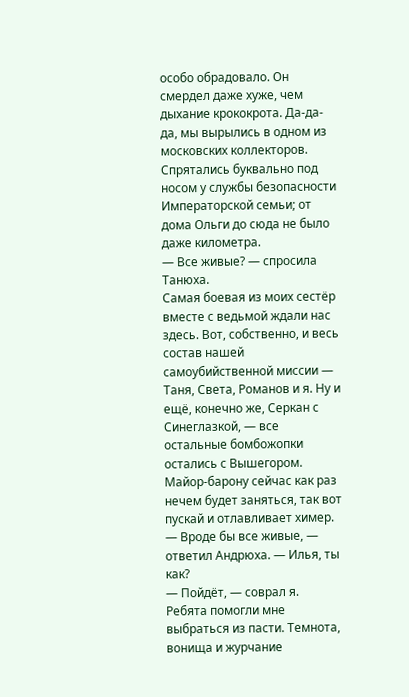особо обрадовало. Он смердел даже хуже, чем дыхание крококрота. Да-да-да, мы вырылись в одном из московских коллекторов. Спрятались буквально под носом у службы безопасности Императорской семьи; от дома Ольги до сюда не было даже километра.
— Все живые? — спросила Танюха.
Самая боевая из моих сестёр вместе с ведьмой ждали нас здесь. Вот, собственно, и весь состав нашей самоубийственной миссии — Таня, Света, Романов и я. Ну и ещё, конечно же, Серкан с Синеглазкой, — все остальные бомбожопки остались с Вышегором.
Майор-барону сейчас как раз нечем будет заняться, так вот пускай и отлавливает химер.
— Вроде бы все живые, — ответил Андрюха. — Илья, ты как?
— Пойдёт, — соврал я.
Ребята помогли мне выбраться из пасти. Темнота, вонища и журчание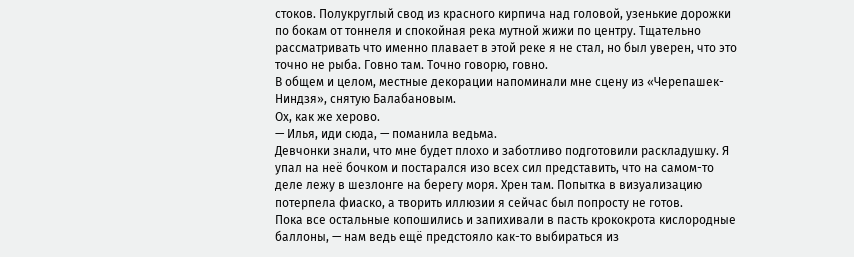стоков. Полукруглый свод из красного кирпича над головой, узенькие дорожки по бокам от тоннеля и спокойная река мутной жижи по центру. Тщательно рассматривать что именно плавает в этой реке я не стал, но был уверен, что это точно не рыба. Говно там. Точно говорю, говно.
В общем и целом, местные декорации напоминали мне сцену из «Черепашек-Ниндзя», снятую Балабановым.
Ох, как же херово.
— Илья, иди сюда, — поманила ведьма.
Девчонки знали, что мне будет плохо и заботливо подготовили раскладушку. Я упал на неё бочком и постарался изо всех сил представить, что на самом-то деле лежу в шезлонге на берегу моря. Хрен там. Попытка в визуализацию потерпела фиаско, а творить иллюзии я сейчас был попросту не готов.
Пока все остальные копошились и запихивали в пасть крококрота кислородные баллоны, — нам ведь ещё предстояло как-то выбираться из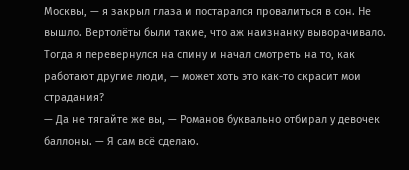Москвы, — я закрыл глаза и постарался провалиться в сон. Не вышло. Вертолёты были такие, что аж наизнанку выворачивало.
Тогда я перевернулся на спину и начал смотреть на то, как работают другие люди, — может хоть это как-то скрасит мои страдания?
— Да не тягайте же вы, — Романов буквально отбирал у девочек баллоны. — Я сам всё сделаю.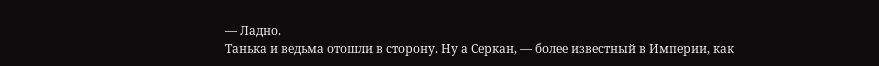— Ладно.
Танька и ведьма отошли в сторону. Ну а Серкан, — более известный в Империи, как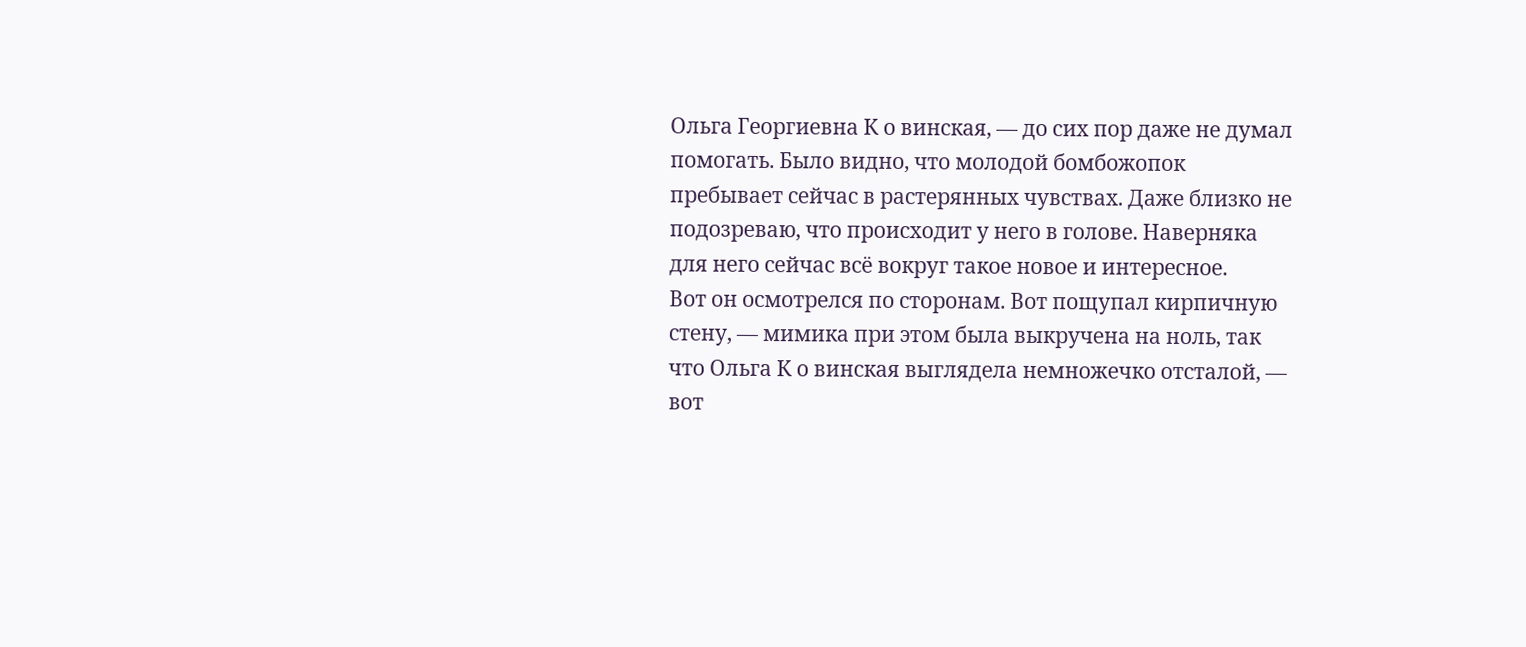Ольга Георгиевна К о винская, — до сих пор даже не думал помогать. Было видно, что молодой бомбожопок пребывает сейчас в растерянных чувствах. Даже близко не подозреваю, что происходит у него в голове. Наверняка для него сейчас всё вокруг такое новое и интересное.
Вот он осмотрелся по сторонам. Вот пощупал кирпичную стену, — мимика при этом была выкручена на ноль, так что Ольга К о винская выглядела немножечко отсталой, — вот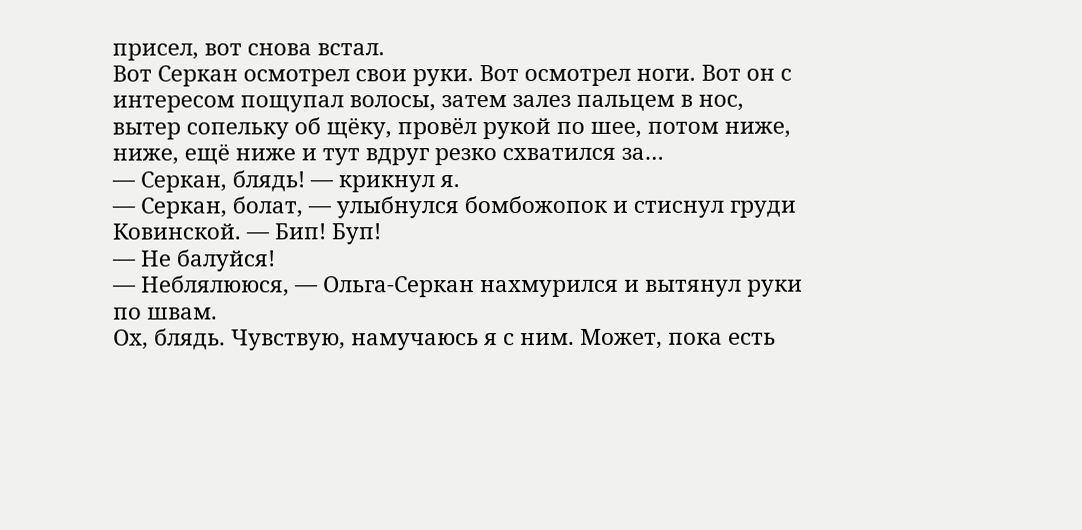присел, вот снова встал.
Вот Серкан осмотрел свои руки. Вот осмотрел ноги. Вот он с интересом пощупал волосы, затем залез пальцем в нос, вытер сопельку об щёку, провёл рукой по шее, потом ниже, ниже, ещё ниже и тут вдруг резко схватился за…
— Серкан, блядь! — крикнул я.
— Серкан, болат, — улыбнулся бомбожопок и стиснул груди Ковинской. — Бип! Буп!
— Не балуйся!
— Неблялююся, — Ольга-Серкан нахмурился и вытянул руки по швам.
Ох, блядь. Чувствую, намучаюсь я с ним. Может, пока есть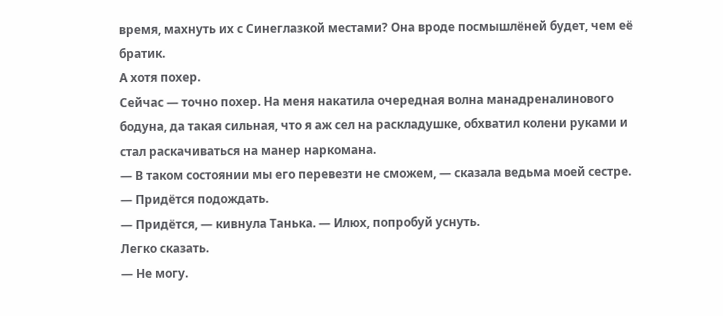время, махнуть их с Синеглазкой местами? Она вроде посмышлёней будет, чем её братик.
А хотя похер.
Сейчас — точно похер. На меня накатила очередная волна манадреналинового бодуна, да такая сильная, что я аж сел на раскладушке, обхватил колени руками и стал раскачиваться на манер наркомана.
— В таком состоянии мы его перевезти не сможем, — сказала ведьма моей сестре. — Придётся подождать.
— Придётся, — кивнула Танька. — Илюх, попробуй уснуть.
Легко сказать.
— Не могу.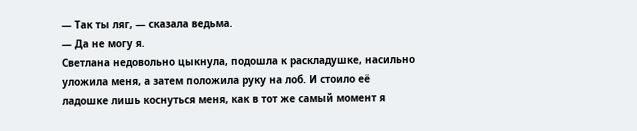— Так ты ляг, — сказала ведьма.
— Да не могу я.
Светлана недовольно цыкнула, подошла к раскладушке, насильно уложила меня, а затем положила руку на лоб. И стоило её ладошке лишь коснуться меня, как в тот же самый момент я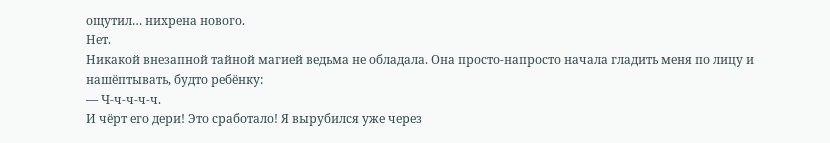ощутил… нихрена нового.
Нет.
Никакой внезапной тайной магией ведьма не обладала. Она просто-напросто начала гладить меня по лицу и нашёптывать, будто ребёнку:
— Ч-ч-ч-ч-ч.
И чёрт его дери! Это сработало! Я вырубился уже через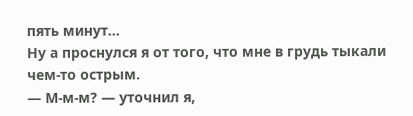пять минут…
Ну а проснулся я от того, что мне в грудь тыкали чем-то острым.
— М-м-м? — уточнил я,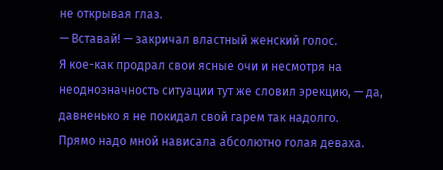не открывая глаз.
— Вставай! — закричал властный женский голос.
Я кое-как продрал свои ясные очи и несмотря на неоднозначность ситуации тут же словил эрекцию, — да, давненько я не покидал свой гарем так надолго.
Прямо надо мной нависала абсолютно голая деваха.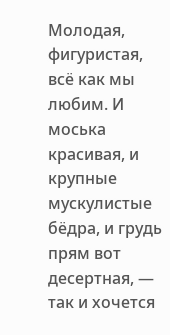Молодая, фигуристая, всё как мы любим. И моська красивая, и крупные мускулистые бёдра, и грудь прям вот десертная, — так и хочется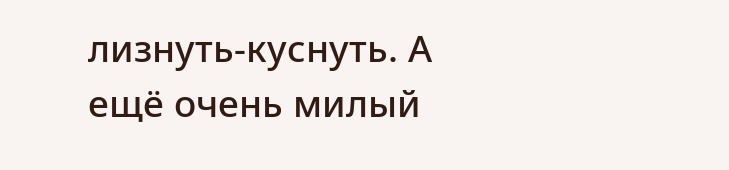лизнуть-куснуть. А ещё очень милый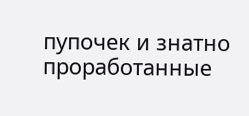пупочек и знатно проработанные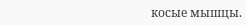косые мышцы.